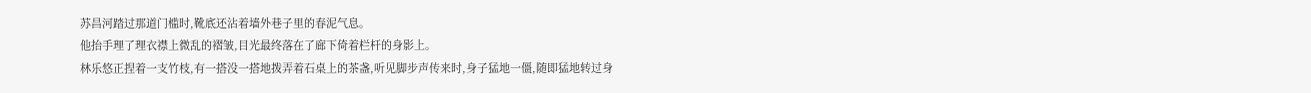苏昌河踏过那道门槛时,靴底还沾着墙外巷子里的春泥气息。
他抬手理了理衣襟上微乱的褶皱,目光最终落在了廊下倚着栏杆的身影上。
林乐悠正捏着一支竹枝,有一搭没一搭地拨弄着石桌上的茶盏,听见脚步声传来时,身子猛地一僵,随即猛地转过身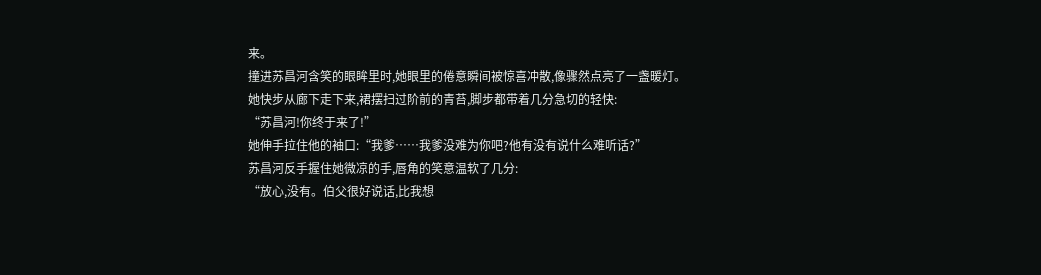来。
撞进苏昌河含笑的眼眸里时,她眼里的倦意瞬间被惊喜冲散,像骤然点亮了一盏暖灯。
她快步从廊下走下来,裙摆扫过阶前的青苔,脚步都带着几分急切的轻快:
“苏昌河!你终于来了!”
她伸手拉住他的袖口:“我爹……我爹没难为你吧?他有没有说什么难听话?”
苏昌河反手握住她微凉的手,唇角的笑意温软了几分:
“放心,没有。伯父很好说话,比我想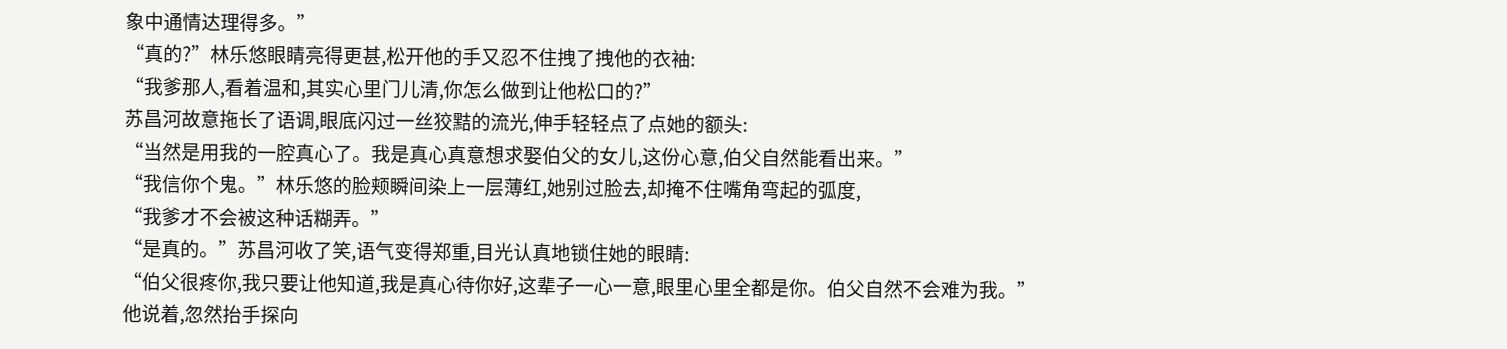象中通情达理得多。”
“真的?”林乐悠眼睛亮得更甚,松开他的手又忍不住拽了拽他的衣袖:
“我爹那人,看着温和,其实心里门儿清,你怎么做到让他松口的?”
苏昌河故意拖长了语调,眼底闪过一丝狡黠的流光,伸手轻轻点了点她的额头:
“当然是用我的一腔真心了。我是真心真意想求娶伯父的女儿,这份心意,伯父自然能看出来。”
“我信你个鬼。”林乐悠的脸颊瞬间染上一层薄红,她别过脸去,却掩不住嘴角弯起的弧度,
“我爹才不会被这种话糊弄。”
“是真的。”苏昌河收了笑,语气变得郑重,目光认真地锁住她的眼睛:
“伯父很疼你,我只要让他知道,我是真心待你好,这辈子一心一意,眼里心里全都是你。伯父自然不会难为我。”
他说着,忽然抬手探向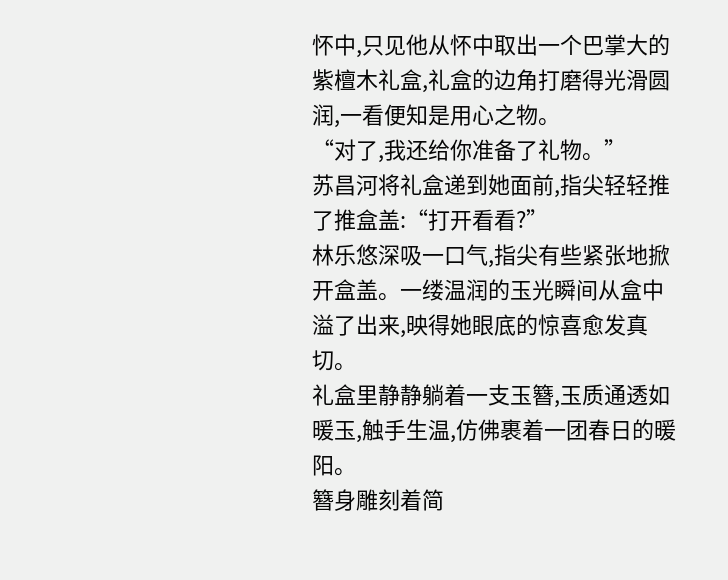怀中,只见他从怀中取出一个巴掌大的紫檀木礼盒,礼盒的边角打磨得光滑圆润,一看便知是用心之物。
“对了,我还给你准备了礼物。”
苏昌河将礼盒递到她面前,指尖轻轻推了推盒盖:“打开看看?”
林乐悠深吸一口气,指尖有些紧张地掀开盒盖。一缕温润的玉光瞬间从盒中溢了出来,映得她眼底的惊喜愈发真切。
礼盒里静静躺着一支玉簪,玉质通透如暖玉,触手生温,仿佛裹着一团春日的暖阳。
簪身雕刻着简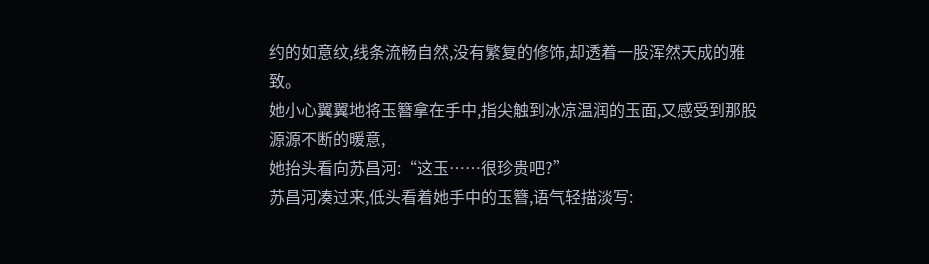约的如意纹,线条流畅自然,没有繁复的修饰,却透着一股浑然天成的雅致。
她小心翼翼地将玉簪拿在手中,指尖触到冰凉温润的玉面,又感受到那股源源不断的暖意,
她抬头看向苏昌河:“这玉……很珍贵吧?”
苏昌河凑过来,低头看着她手中的玉簪,语气轻描淡写: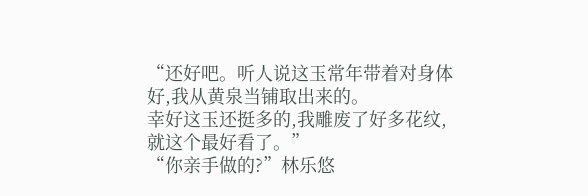“还好吧。听人说这玉常年带着对身体好,我从黄泉当铺取出来的。
幸好这玉还挺多的,我雕废了好多花纹,就这个最好看了。”
“你亲手做的?”林乐悠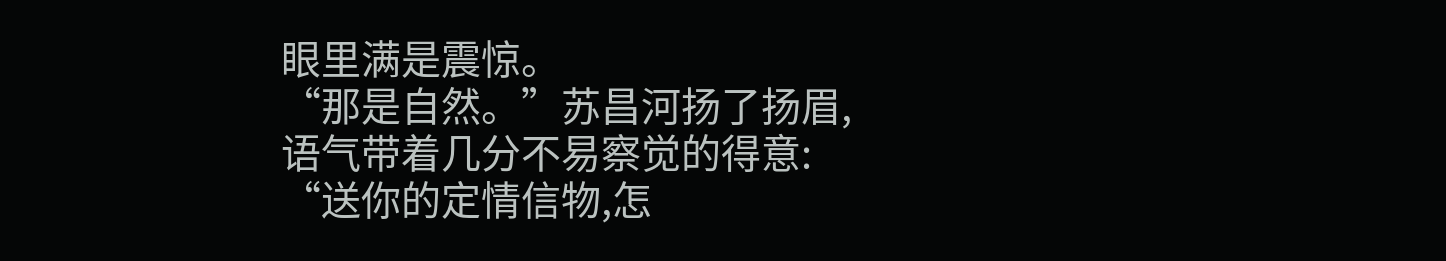眼里满是震惊。
“那是自然。”苏昌河扬了扬眉,语气带着几分不易察觉的得意:
“送你的定情信物,怎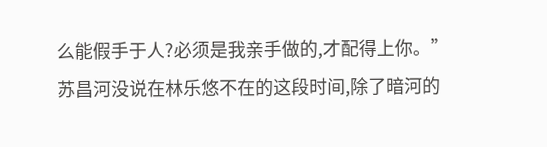么能假手于人?必须是我亲手做的,才配得上你。”
苏昌河没说在林乐悠不在的这段时间,除了暗河的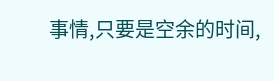事情,只要是空余的时间,